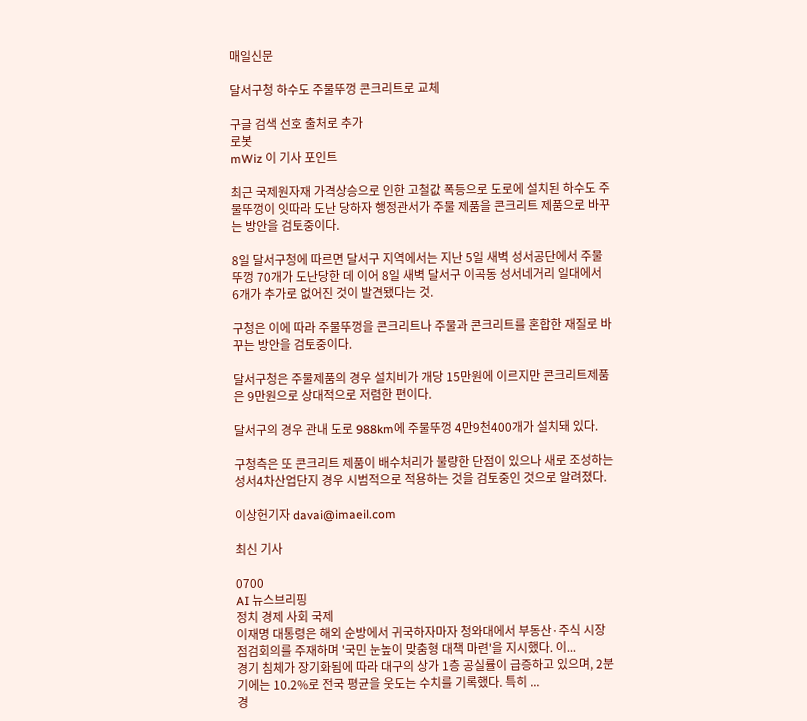매일신문

달서구청 하수도 주물뚜껑 콘크리트로 교체

구글 검색 선호 출처로 추가
로봇
mWiz 이 기사 포인트

최근 국제원자재 가격상승으로 인한 고철값 폭등으로 도로에 설치된 하수도 주물뚜껑이 잇따라 도난 당하자 행정관서가 주물 제품을 콘크리트 제품으로 바꾸는 방안을 검토중이다.

8일 달서구청에 따르면 달서구 지역에서는 지난 5일 새벽 성서공단에서 주물 뚜껑 70개가 도난당한 데 이어 8일 새벽 달서구 이곡동 성서네거리 일대에서 6개가 추가로 없어진 것이 발견됐다는 것.

구청은 이에 따라 주물뚜껑을 콘크리트나 주물과 콘크리트를 혼합한 재질로 바꾸는 방안을 검토중이다.

달서구청은 주물제품의 경우 설치비가 개당 15만원에 이르지만 콘크리트제품은 9만원으로 상대적으로 저렴한 편이다.

달서구의 경우 관내 도로 988km에 주물뚜껑 4만9천400개가 설치돼 있다.

구청측은 또 콘크리트 제품이 배수처리가 불량한 단점이 있으나 새로 조성하는 성서4차산업단지 경우 시범적으로 적용하는 것을 검토중인 것으로 알려졌다.

이상헌기자 davai@imaeil.com

최신 기사

0700
AI 뉴스브리핑
정치 경제 사회 국제
이재명 대통령은 해외 순방에서 귀국하자마자 청와대에서 부동산·주식 시장 점검회의를 주재하며 '국민 눈높이 맞춤형 대책 마련'을 지시했다. 이...
경기 침체가 장기화됨에 따라 대구의 상가 1층 공실률이 급증하고 있으며, 2분기에는 10.2%로 전국 평균을 웃도는 수치를 기록했다. 특히 ...
경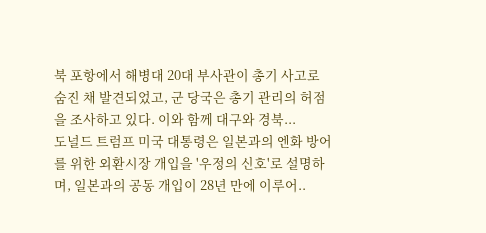북 포항에서 해병대 20대 부사관이 총기 사고로 숨진 채 발견되었고, 군 당국은 총기 관리의 허점을 조사하고 있다. 이와 함께 대구와 경북...
도널드 트럼프 미국 대통령은 일본과의 엔화 방어를 위한 외환시장 개입을 '우정의 신호'로 설명하며, 일본과의 공동 개입이 28년 만에 이루어..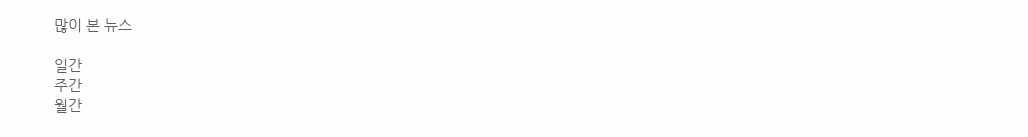많이 본 뉴스

일간
주간
월간